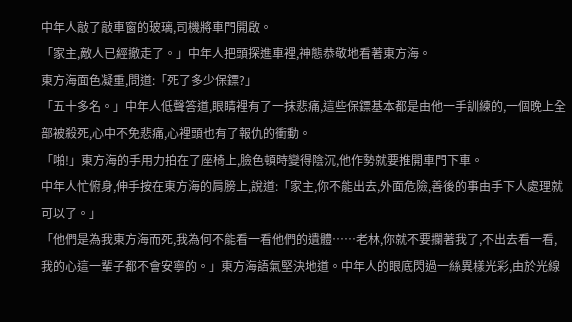中年人敲了敲車窗的玻璃,司機將車門開啟。
「家主,敵人已經撤走了。」中年人把頭探進車裡,神態恭敬地看著東方海。
東方海面色凝重,問道:「死了多少保鏢?」
「五十多名。」中年人低聲答道,眼睛裡有了一抹悲痛,這些保鏢基本都是由他一手訓練的,一個晚上全部被殺死,心中不免悲痛,心裡頭也有了報仇的衝動。
「啪!」東方海的手用力拍在了座椅上,臉色頓時變得陰沉,他作勢就要推開車門下車。
中年人忙俯身,伸手按在東方海的肩膀上,說道:「家主,你不能出去,外面危險,善後的事由手下人處理就可以了。」
「他們是為我東方海而死,我為何不能看一看他們的遺體……老林,你就不要攔著我了,不出去看一看,我的心這一輩子都不會安寧的。」東方海語氣堅決地道。中年人的眼底閃過一絲異樣光彩,由於光線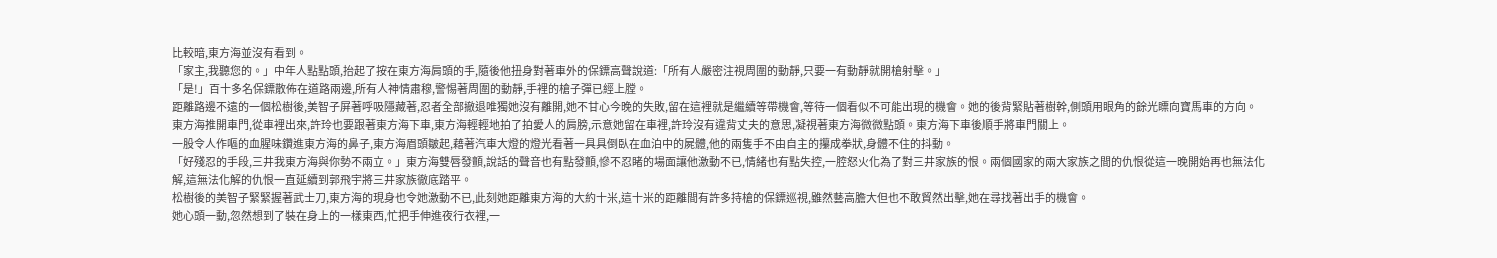比較暗,東方海並沒有看到。
「家主,我聽您的。」中年人點點頭,抬起了按在東方海肩頭的手,隨後他扭身對著車外的保鏢高聲說道:「所有人嚴密注視周圍的動靜,只要一有動靜就開槍射擊。」
「是!」百十多名保鏢散佈在道路兩邊,所有人神情肅穆,警惕著周圍的動靜,手裡的槍子彈已經上膛。
距離路邊不遠的一個松樹後,美智子屏著呼吸隱藏著,忍者全部撤退唯獨她沒有離開,她不甘心今晚的失敗,留在這裡就是繼續等帶機會,等待一個看似不可能出現的機會。她的後背緊貼著樹幹,側頭用眼角的餘光瞟向寶馬車的方向。
東方海推開車門,從車裡出來,許玲也要跟著東方海下車,東方海輕輕地拍了拍愛人的肩膀,示意她留在車裡,許玲沒有違背丈夫的意思,凝視著東方海微微點頭。東方海下車後順手將車門關上。
一股令人作嘔的血腥味鑽進東方海的鼻子,東方海眉頭皺起,藉著汽車大燈的燈光看著一具具倒臥在血泊中的屍體,他的兩隻手不由自主的攥成拳狀,身體不住的抖動。
「好殘忍的手段,三井我東方海與你勢不兩立。」東方海雙唇發顫,說話的聲音也有點發顫,慘不忍睹的場面讓他激動不已,情緒也有點失控,一腔怒火化為了對三井家族的恨。兩個國家的兩大家族之間的仇恨從這一晚開始再也無法化解,這無法化解的仇恨一直延續到郭飛宇將三井家族徹底踏平。
松樹後的美智子緊緊握著武士刀,東方海的現身也令她激動不已,此刻她距離東方海的大約十米,這十米的距離間有許多持槍的保鏢巡視,雖然藝高膽大但也不敢貿然出擊,她在尋找著出手的機會。
她心頭一動,忽然想到了裝在身上的一樣東西,忙把手伸進夜行衣裡,一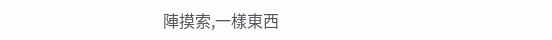陣摸索,一樣東西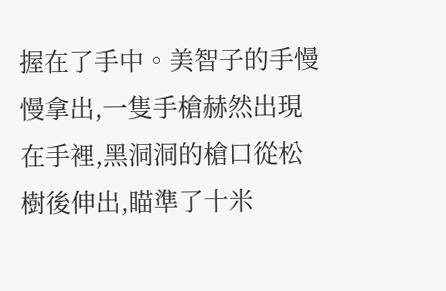握在了手中。美智子的手慢慢拿出,一隻手槍赫然出現在手裡,黑洞洞的槍口從松樹後伸出,瞄準了十米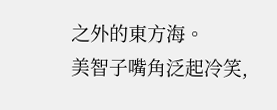之外的東方海。
美智子嘴角泛起冷笑,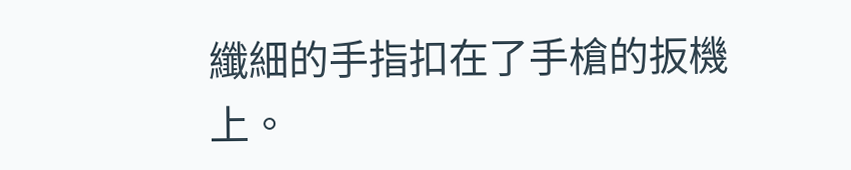纖細的手指扣在了手槍的扳機上。